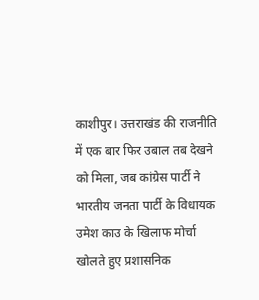काशीपुर। उत्तराखंड की राजनीति में एक बार फिर उबाल तब देखने को मिला, जब कांग्रेस पार्टी ने भारतीय जनता पार्टी के विधायक उमेश काउ के खिलाफ मोर्चा खोलते हुए प्रशासनिक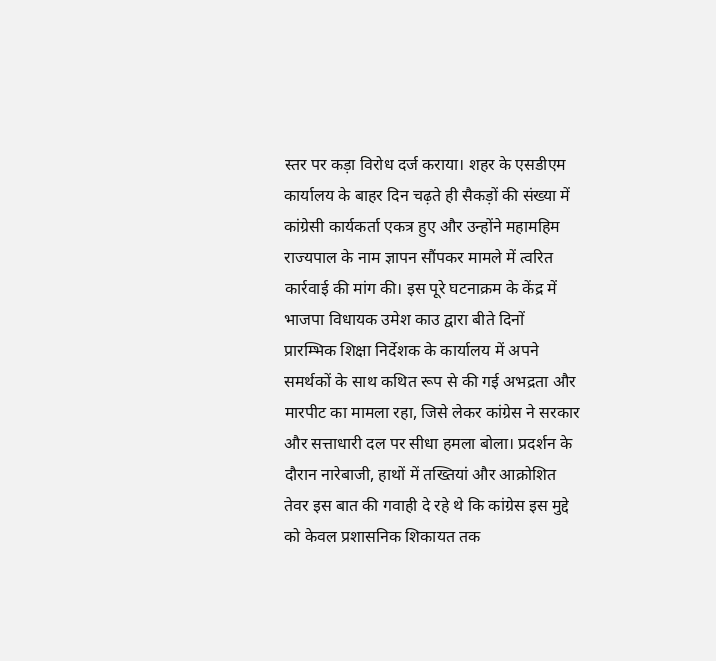स्तर पर कड़ा विरोध दर्ज कराया। शहर के एसडीएम कार्यालय के बाहर दिन चढ़ते ही सैकड़ों की संख्या में कांग्रेसी कार्यकर्ता एकत्र हुए और उन्होंने महामहिम राज्यपाल के नाम ज्ञापन सौंपकर मामले में त्वरित कार्रवाई की मांग की। इस पूरे घटनाक्रम के केंद्र में भाजपा विधायक उमेश काउ द्वारा बीते दिनों प्रारम्भिक शिक्षा निर्देशक के कार्यालय में अपने समर्थकों के साथ कथित रूप से की गई अभद्रता और मारपीट का मामला रहा, जिसे लेकर कांग्रेस ने सरकार और सत्ताधारी दल पर सीधा हमला बोला। प्रदर्शन के दौरान नारेबाजी, हाथों में तख्तियां और आक्रोशित तेवर इस बात की गवाही दे रहे थे कि कांग्रेस इस मुद्दे को केवल प्रशासनिक शिकायत तक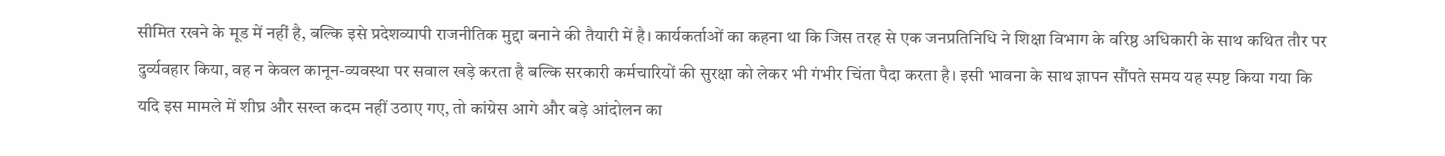सीमित रखने के मूड में नहीं है, बल्कि इसे प्रदेशव्यापी राजनीतिक मुद्दा बनाने की तैयारी में है। कार्यकर्ताओं का कहना था कि जिस तरह से एक जनप्रतिनिधि ने शिक्षा विभाग के वरिष्ठ अधिकारी के साथ कथित तौर पर दुर्व्यवहार किया, वह न केवल कानून-व्यवस्था पर सवाल खड़े करता है बल्कि सरकारी कर्मचारियों की सुरक्षा को लेकर भी गंभीर चिंता पैदा करता है। इसी भावना के साथ ज्ञापन सौंपते समय यह स्पष्ट किया गया कि यदि इस मामले में शीघ्र और सख्त कदम नहीं उठाए गए, तो कांग्रेस आगे और बड़े आंदोलन का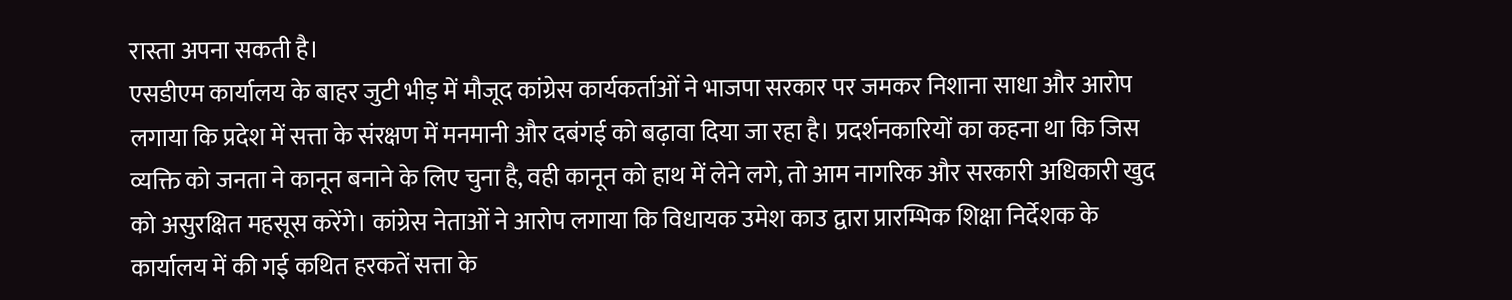रास्ता अपना सकती है।
एसडीएम कार्यालय के बाहर जुटी भीड़ में मौजूद कांग्रेस कार्यकर्ताओं ने भाजपा सरकार पर जमकर निशाना साधा और आरोप लगाया कि प्रदेश में सत्ता के संरक्षण में मनमानी और दबंगई को बढ़ावा दिया जा रहा है। प्रदर्शनकारियों का कहना था कि जिस व्यक्ति को जनता ने कानून बनाने के लिए चुना है, वही कानून को हाथ में लेने लगे, तो आम नागरिक और सरकारी अधिकारी खुद को असुरक्षित महसूस करेंगे। कांग्रेस नेताओं ने आरोप लगाया कि विधायक उमेश काउ द्वारा प्रारम्भिक शिक्षा निर्देशक के कार्यालय में की गई कथित हरकतें सत्ता के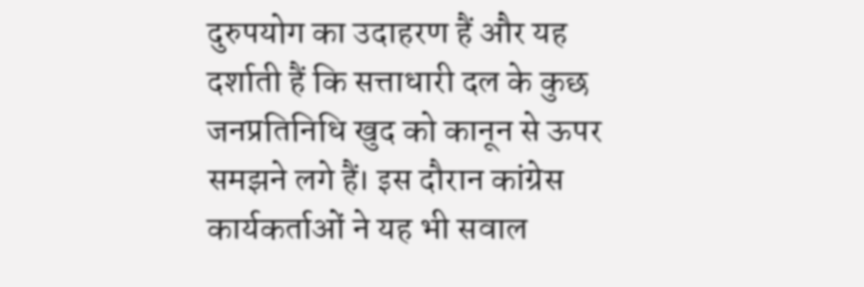दुरुपयोग का उदाहरण हैं और यह दर्शाती हैं कि सत्ताधारी दल के कुछ जनप्रतिनिधि खुद को कानून से ऊपर समझने लगे हैं। इस दौरान कांग्रेस कार्यकर्ताओं ने यह भी सवाल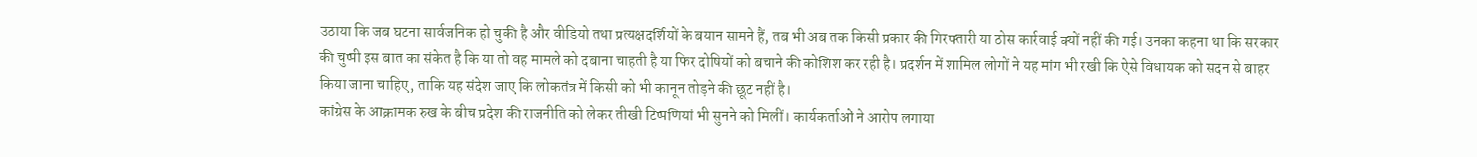उठाया कि जब घटना सार्वजनिक हो चुकी है और वीडियो तथा प्रत्यक्षदर्शियों के बयान सामने हैं, तब भी अब तक किसी प्रकार की गिरफ्तारी या ठोस कार्रवाई क्यों नहीं की गई। उनका कहना था कि सरकार की चुप्पी इस बात का संकेत है कि या तो वह मामले को दबाना चाहती है या फिर दोषियों को बचाने की कोशिश कर रही है। प्रदर्शन में शामिल लोगों ने यह मांग भी रखी कि ऐसे विधायक को सदन से बाहर किया जाना चाहिए, ताकि यह संदेश जाए कि लोकतंत्र में किसी को भी कानून तोड़ने की छूट नहीं है।
कांग्रेस के आक्रामक रुख के बीच प्रदेश की राजनीति को लेकर तीखी टिप्पणियां भी सुनने को मिलीं। कार्यकर्ताओं ने आरोप लगाया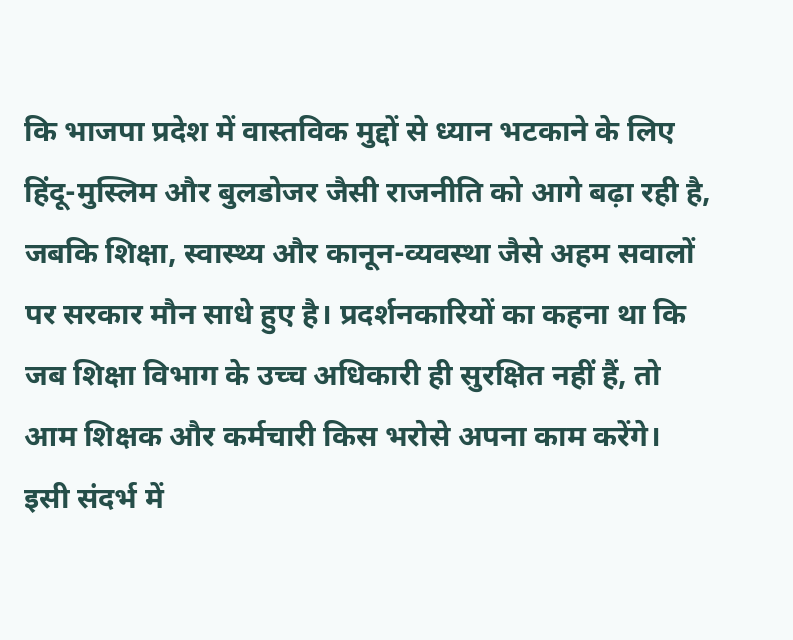कि भाजपा प्रदेश में वास्तविक मुद्दों से ध्यान भटकाने के लिए हिंदू-मुस्लिम और बुलडोजर जैसी राजनीति को आगे बढ़ा रही है, जबकि शिक्षा, स्वास्थ्य और कानून-व्यवस्था जैसे अहम सवालों पर सरकार मौन साधे हुए है। प्रदर्शनकारियों का कहना था कि जब शिक्षा विभाग के उच्च अधिकारी ही सुरक्षित नहीं हैं, तो आम शिक्षक और कर्मचारी किस भरोसे अपना काम करेंगे। इसी संदर्भ में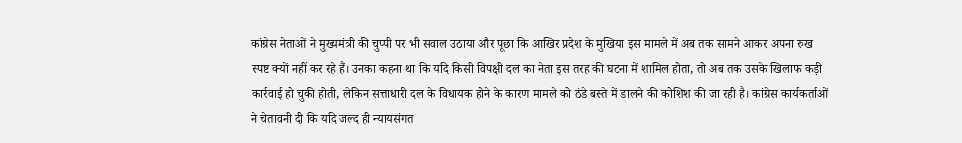कांग्रेस नेताओं ने मुख्यमंत्री की चुप्पी पर भी सवाल उठाया और पूछा कि आखिर प्रदेश के मुखिया इस मामले में अब तक सामने आकर अपना रुख स्पष्ट क्यों नहीं कर रहे हैं। उनका कहना था कि यदि किसी विपक्षी दल का नेता इस तरह की घटना में शामिल होता, तो अब तक उसके खिलाफ कड़ी कार्रवाई हो चुकी होती, लेकिन सत्ताधारी दल के विधायक होने के कारण मामले को ठंडे बस्ते में डालने की कोशिश की जा रही है। कांग्रेस कार्यकर्ताओं ने चेतावनी दी कि यदि जल्द ही न्यायसंगत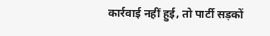कार्रवाई नहीं हुई, तो पार्टी सड़कों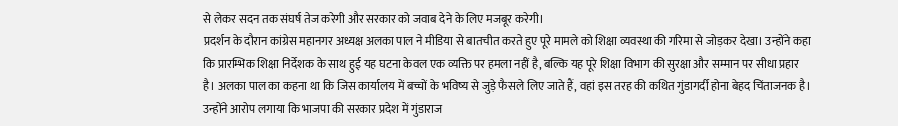से लेकर सदन तक संघर्ष तेज करेगी और सरकार को जवाब देने के लिए मजबूर करेगी।
प्रदर्शन के दौरान कांग्रेस महानगर अध्यक्ष अलका पाल ने मीडिया से बातचीत करते हुए पूरे मामले को शिक्षा व्यवस्था की गरिमा से जोड़कर देखा। उन्होंने कहा कि प्रारम्भिक शिक्षा निर्देशक के साथ हुई यह घटना केवल एक व्यक्ति पर हमला नहीं है, बल्कि यह पूरे शिक्षा विभाग की सुरक्षा और सम्मान पर सीधा प्रहार है। अलका पाल का कहना था कि जिस कार्यालय में बच्चों के भविष्य से जुड़े फैसले लिए जाते हैं, वहां इस तरह की कथित गुंडागर्दी होना बेहद चिंताजनक है। उन्होंने आरोप लगाया कि भाजपा की सरकार प्रदेश में गुंडाराज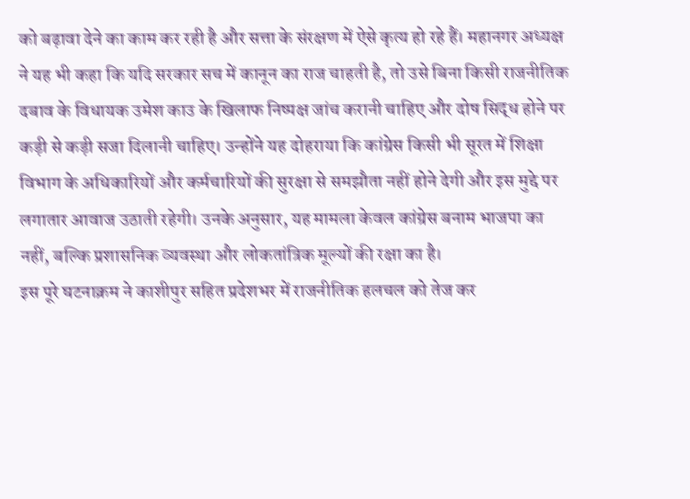को बढ़ावा देने का काम कर रही है और सत्ता के संरक्षण में ऐसे कृत्य हो रहे हैं। महानगर अध्यक्ष ने यह भी कहा कि यदि सरकार सच में कानून का राज चाहती है, तो उसे बिना किसी राजनीतिक दबाव के विधायक उमेश काउ के खिलाफ निष्पक्ष जांच करानी चाहिए और दोष सिद्ध होने पर कड़ी से कड़ी सजा दिलानी चाहिए। उन्होंने यह दोहराया कि कांग्रेस किसी भी सूरत में शिक्षा विभाग के अधिकारियों और कर्मचारियों की सुरक्षा से समझौता नहीं होने देगी और इस मुद्दे पर लगातार आवाज उठाती रहेगी। उनके अनुसार, यह मामला केवल कांग्रेस बनाम भाजपा का नहीं, बल्कि प्रशासनिक व्यवस्था और लोकतांत्रिक मूल्यों की रक्षा का है।
इस पूरे घटनाक्रम ने काशीपुर सहित प्रदेशभर में राजनीतिक हलचल को तेज कर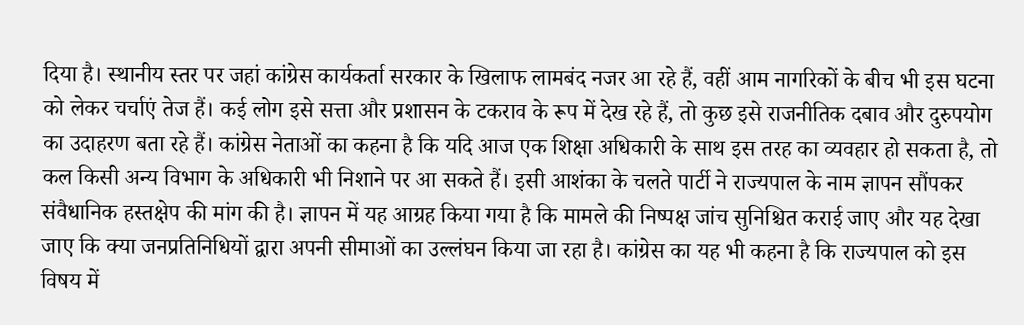दिया है। स्थानीय स्तर पर जहां कांग्रेस कार्यकर्ता सरकार के खिलाफ लामबंद नजर आ रहे हैं, वहीं आम नागरिकों के बीच भी इस घटना को लेकर चर्चाएं तेज हैं। कई लोग इसे सत्ता और प्रशासन के टकराव के रूप में देख रहे हैं, तो कुछ इसे राजनीतिक दबाव और दुरुपयोग का उदाहरण बता रहे हैं। कांग्रेस नेताओं का कहना है कि यदि आज एक शिक्षा अधिकारी के साथ इस तरह का व्यवहार हो सकता है, तो कल किसी अन्य विभाग के अधिकारी भी निशाने पर आ सकते हैं। इसी आशंका के चलते पार्टी ने राज्यपाल के नाम ज्ञापन सौंपकर संवैधानिक हस्तक्षेप की मांग की है। ज्ञापन में यह आग्रह किया गया है कि मामले की निष्पक्ष जांच सुनिश्चित कराई जाए और यह देखा जाए कि क्या जनप्रतिनिधियों द्वारा अपनी सीमाओं का उल्लंघन किया जा रहा है। कांग्रेस का यह भी कहना है कि राज्यपाल को इस विषय में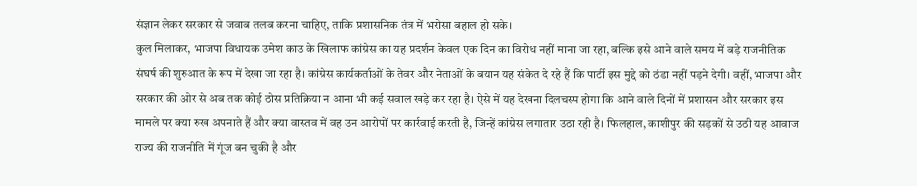संज्ञान लेकर सरकार से जवाब तलब करना चाहिए, ताकि प्रशासनिक तंत्र में भरोसा बहाल हो सके।
कुल मिलाकर, भाजपा विधायक उमेश काउ के खिलाफ कांग्रेस का यह प्रदर्शन केवल एक दिन का विरोध नहीं माना जा रहा, बल्कि इसे आने वाले समय में बड़े राजनीतिक संघर्ष की शुरुआत के रूप में देखा जा रहा है। कांग्रेस कार्यकर्ताओं के तेवर और नेताओं के बयान यह संकेत दे रहे हैं कि पार्टी इस मुद्दे को ठंडा नहीं पड़ने देगी। वहीं, भाजपा और सरकार की ओर से अब तक कोई ठोस प्रतिक्रिया न आना भी कई सवाल खड़े कर रहा है। ऐसे में यह देखना दिलचस्प होगा कि आने वाले दिनों में प्रशासन और सरकार इस मामले पर क्या रुख अपनाते हैं और क्या वास्तव में वह उन आरोपों पर कार्रवाई करती है, जिन्हें कांग्रेस लगातार उठा रही है। फिलहाल, काशीपुर की सड़कों से उठी यह आवाज राज्य की राजनीति में गूंज बन चुकी है और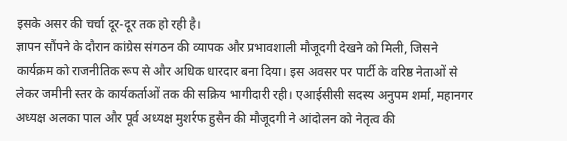इसके असर की चर्चा दूर-दूर तक हो रही है।
ज्ञापन सौंपने के दौरान कांग्रेस संगठन की व्यापक और प्रभावशाली मौजूदगी देखने को मिली, जिसने कार्यक्रम को राजनीतिक रूप से और अधिक धारदार बना दिया। इस अवसर पर पार्टी के वरिष्ठ नेताओं से लेकर जमीनी स्तर के कार्यकर्ताओं तक की सक्रिय भागीदारी रही। एआईसीसी सदस्य अनुपम शर्मा, महानगर अध्यक्ष अलका पाल और पूर्व अध्यक्ष मुशर्रफ हुसैन की मौजूदगी ने आंदोलन को नेतृत्व की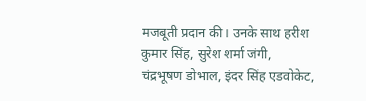मजबूती प्रदान की। उनके साथ हरीश कुमार सिंह, सुरेश शर्मा जंगी, चंद्रभूषण डोभाल, इंदर सिंह एडवोकेट,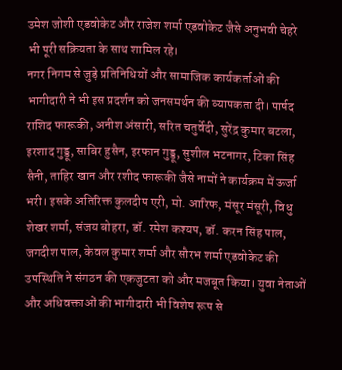उमेश जोशी एडवोकेट और राजेश शर्मा एडवोकेट जैसे अनुभवी चेहरे भी पूरी सक्रियता के साथ शामिल रहे।
नगर निगम से जुड़े प्रतिनिधियों और सामाजिक कार्यकर्ताओं की भागीदारी ने भी इस प्रदर्शन को जनसमर्थन की व्यापकता दी। पार्षद राशिद फारूकी, अनीश अंसारी, सरित चतुर्वेदी, सुरेंद्र कुमार बटला, इरशाद गुड्डू, साबिर हुसैन, इरफान गुड्डू, सुशील भटनागर, टिका सिंह सैनी, ताहिर खान और रशीद फारूकी जैसे नामों ने कार्यक्रम में ऊर्जा भरी। इसके अतिरिक्त कुलदीप एरी, मो. आरिफ, मंसूर मंसूरी, विधु शेखर शर्मा, संजय बोहरा, डॉ. रमेश कश्यप, डॉ. करन सिंह पाल, जगदीश पाल, केवल कुमार शर्मा और सौरभ शर्मा एडवोकेट की उपस्थिति ने संगठन की एकजुटता को और मजबूत किया। युवा नेताओं और अधिवक्ताओं की भागीदारी भी विशेष रूप से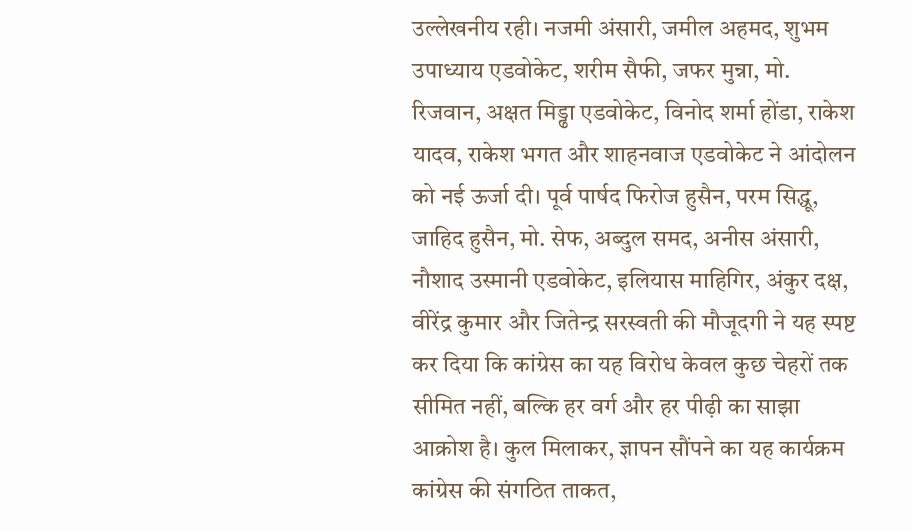उल्लेखनीय रही। नजमी अंसारी, जमील अहमद, शुभम उपाध्याय एडवोकेट, शरीम सैफी, जफर मुन्ना, मो. रिजवान, अक्षत मिड्ढा एडवोकेट, विनोद शर्मा होंडा, राकेश यादव, राकेश भगत और शाहनवाज एडवोकेट ने आंदोलन को नई ऊर्जा दी। पूर्व पार्षद फिरोज हुसैन, परम सिद्धू, जाहिद हुसैन, मो. सेफ, अब्दुल समद, अनीस अंसारी, नौशाद उस्मानी एडवोकेट, इलियास माहिगिर, अंकुर दक्ष, वीरेंद्र कुमार और जितेन्द्र सरस्वती की मौजूदगी ने यह स्पष्ट कर दिया कि कांग्रेस का यह विरोध केवल कुछ चेहरों तक सीमित नहीं, बल्कि हर वर्ग और हर पीढ़ी का साझा आक्रोश है। कुल मिलाकर, ज्ञापन सौंपने का यह कार्यक्रम कांग्रेस की संगठित ताकत,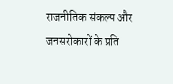राजनीतिक संकल्प और जनसरोकारों के प्रति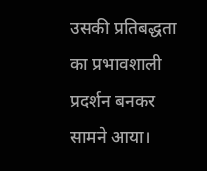उसकी प्रतिबद्धता का प्रभावशाली प्रदर्शन बनकर सामने आया।